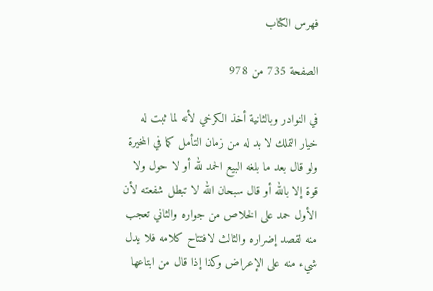فهرس الكتاب

الصفحة 735 من 978

في النوادر وبالثانية أخذ الكرخي لأنه لما ثبت له خيار التملك لا بد له من زمان التأمل كما في المخيرة ولو قال بعد ما بلغه البيع الحمد لله أو لا حول ولا قوة إلا بالله أو قال سبحان الله لا تبطل شفعته لأن الأول حمد على الخلاص من جواره والثاني تعجب منه لقصد إضراره والثالث لافتتاح كلامه فلا يدل شيء منه على الإعراض وكذا إذا قال من ابتاعها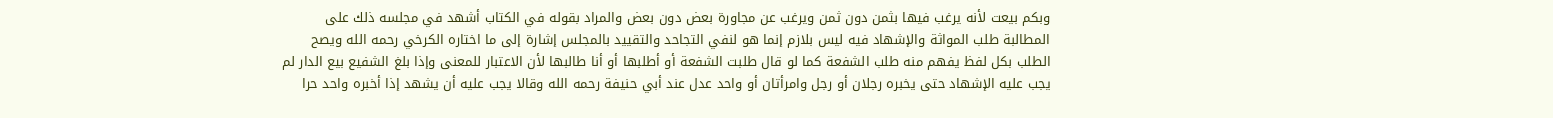وبكم بيعت لأنه يرغب فيها بثمن دون ثمن ويرغب عن مجاورة بعض دون بعض والمراد بقوله في الكتاب أشهد في مجلسه ذلك على المطالبة طلب المواثة والإشهاد فيه ليس بلازم إنما هو لنفي التجاحد والتقييد بالمجلس إشارة إلى ما اختاره الكرخي رحمه الله ويصح الطلب بكل لفظ يفهم منه طلب الشفعة كما لو قال طلبت الشفعة أو أطلبها أو أنا طالبها لأن الاعتبار للمعنى وإذا بلغ الشفيع بيع الدار لم يجب عليه الإشهاد حتى يخبره رجلان أو رجل وامرأتان أو واحد عدل عند أبي حنيفة رحمه الله وقالا يجب عليه أن يشهد إذا أخبره واحد حرا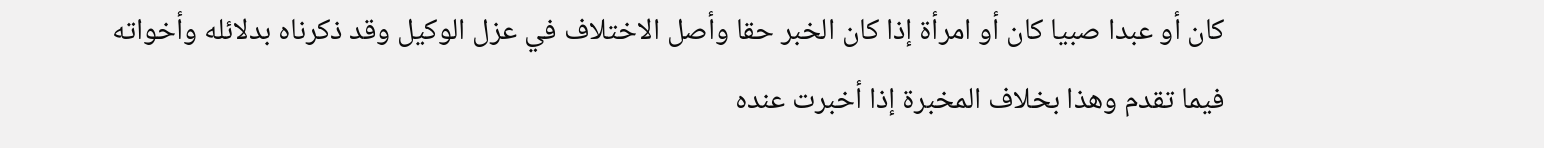كان أو عبدا صبيا كان أو امرأة إذا كان الخبر حقا وأصل الاختلاف في عزل الوكيل وقد ذكرناه بدلائله وأخواته فيما تقدم وهذا بخلاف المخبرة إذا أخبرت عنده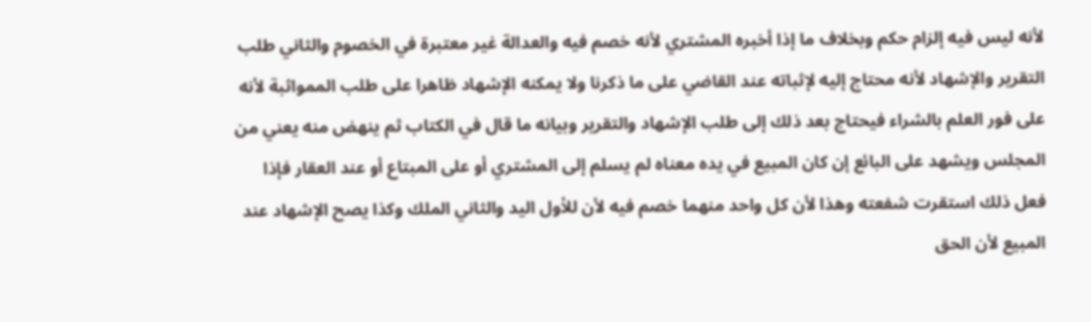لأنه ليس فيه إلزام حكم وبخلاف ما إذا أخبره المشتري لأنه خصم فيه والعدالة غير معتبرة في الخصوم والثاني طلب التقرير والإشهاد لأنه محتاج إليه لإثباته عند القاضي على ما ذكرنا ولا يمكنه الإشهاد ظاهرا على طلب الممواثبة لأنه على فور العلم بالشراء فيحتاج بعد ذلك إلى طلب الإشهاد والتقرير وبيانه ما قال في الكتاب ثم ينهض منه يعني من المجلس ويشهد على البائع إن كان المبيع في يده معناه لم يسلم إلى المشتري أو على المبتاع أو عند العقار فإذا فعل ذلك استقرت شفعته وهذا لأن كل واحد منهما خصم فيه لأن للأول اليد والثاني الملك وكذا يصح الإشهاد عند المبيع لأن الحق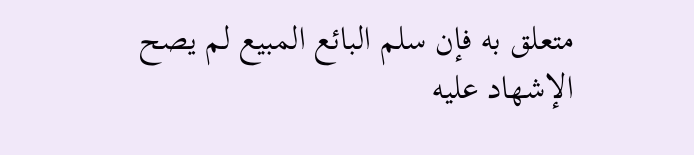متعلق به فإن سلم البائع المبيع لم يصح الإشهاد عليه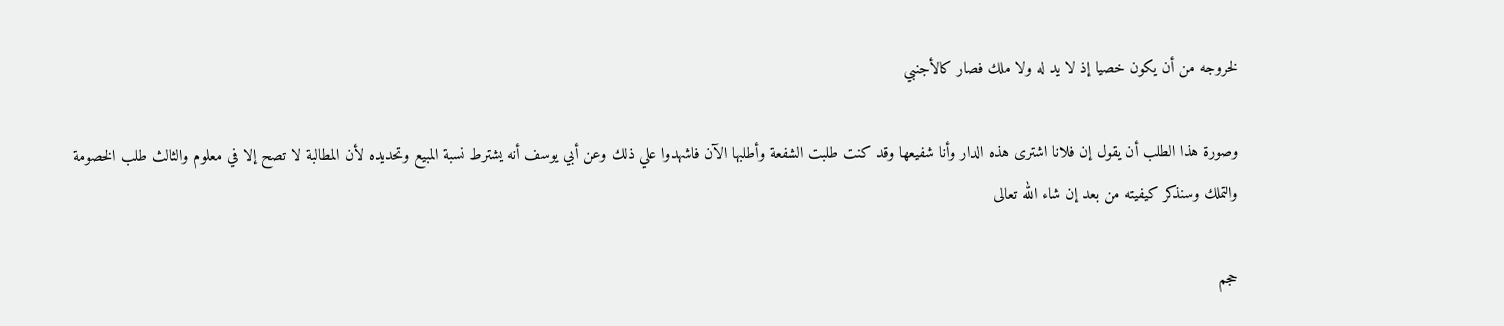لخروجه من أن يكون خصيا إذ لا يد له ولا ملك فصار كالأجنبي

وصورة هذا الطلب أن يقول إن فلانا اشترى هذه الدار وأنا شفيعها وقد كنت طلبت الشفعة وأطلبها الآن فاشهدوا علي ذلك وعن أبي يوسف أنه يشترط نسبة المبيع وتحديده لأن المطالبة لا تصح إلا في معلوم والثالث طلب الخصومة والتملك وسنذكر كيفيته من بعد إن شاء الله تعالى

حجم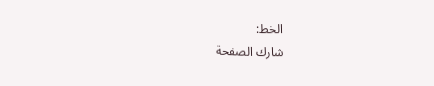الخط:
شارك الصفحة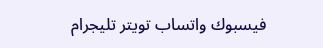فيسبوك واتساب تويتر تليجرام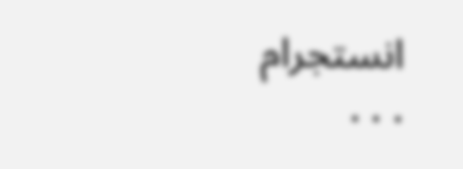انستجرام
. . .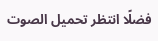فضلًا انتظر تحميل الصوت